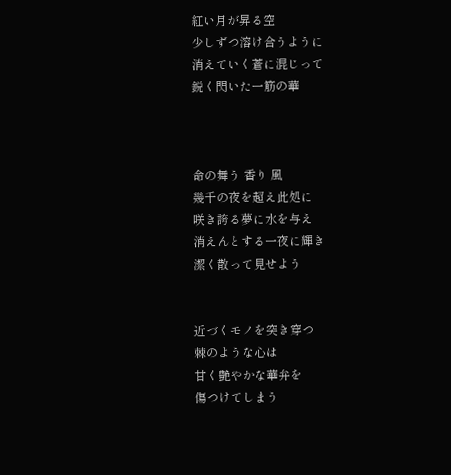紅い月が昇る空
少しずつ溶け合うように
消えていく蒼に混じって
鋭く閃いた一筋の華



命の舞う 香り 風
幾千の夜を超え此処に
咲き誇る夢に水を与え
消えんとする一夜に輝き
潔く散って見せよう


近づくモノを突き穿つ
棘のような心は
甘く艶やかな華弁を
傷つけてしまう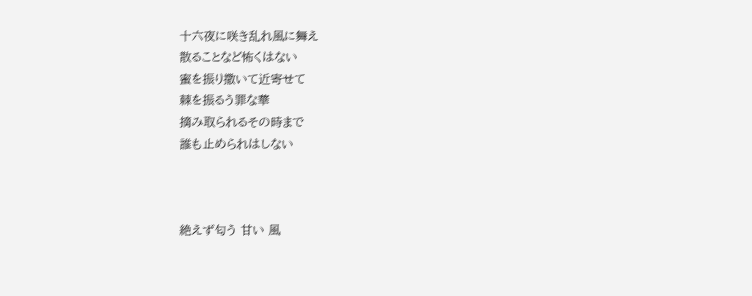十六夜に咲き乱れ風に舞え
散ることなど怖くはない
蜜を振り撒いて近寄せて
棘を振るう罪な華
摘み取られるその時まで
誰も止められはしない



絶えず匂う 甘い 風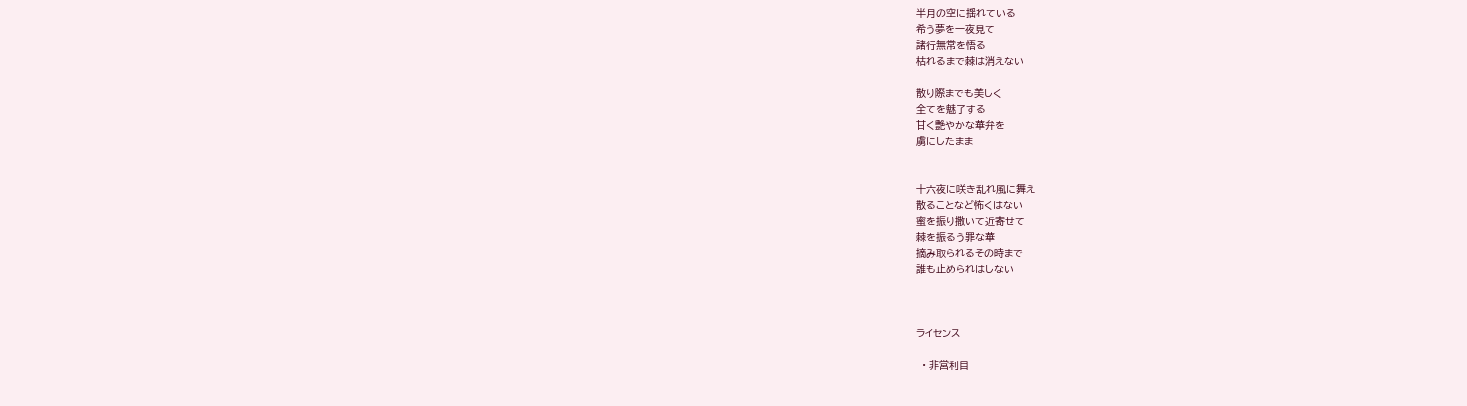半月の空に揺れている
希う夢を一夜見て
諸行無常を悟る
枯れるまで棘は消えない

散り際までも美しく
全てを魅了する
甘く艶やかな華弁を
虜にしたまま


十六夜に咲き乱れ風に舞え
散ることなど怖くはない
蜜を振り撒いて近寄せて
棘を振るう罪な華
摘み取られるその時まで
誰も止められはしない



ライセンス

  • 非営利目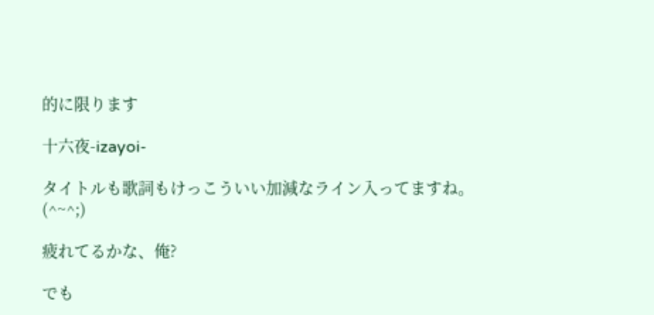的に限ります

十六夜-izayoi-

タイトルも歌詞もけっこういい加減なライン入ってますね。
(^~^;)

疲れてるかな、俺?

でも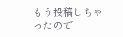もう投稿しちゃったので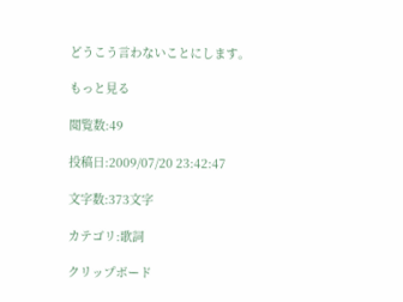どうこう言わないことにします。

もっと見る

閲覧数:49

投稿日:2009/07/20 23:42:47

文字数:373文字

カテゴリ:歌詞

クリップボード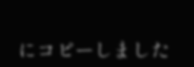にコピーしました